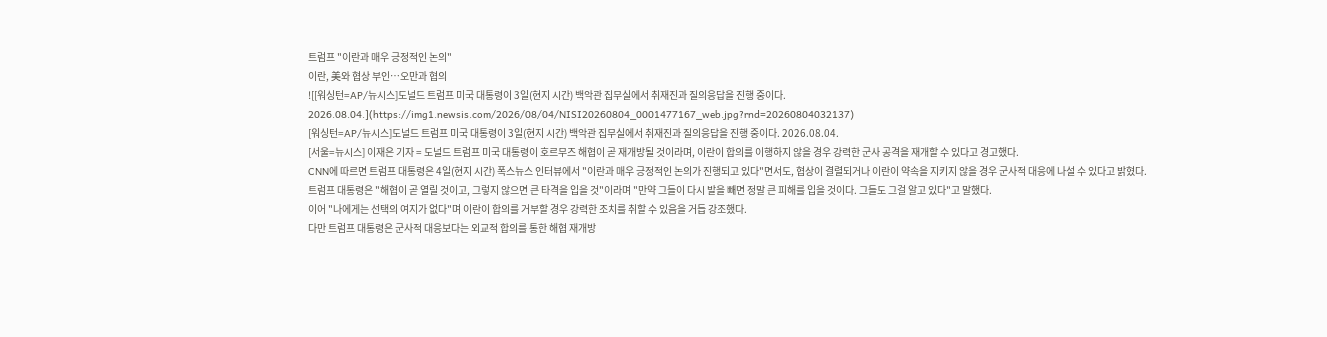트럼프 "이란과 매우 긍정적인 논의"
이란, 美와 협상 부인…오만과 협의
![[워싱턴=AP/뉴시스]도널드 트럼프 미국 대통령이 3일(현지 시간) 백악관 집무실에서 취재진과 질의응답을 진행 중이다. 2026.08.04.](https://img1.newsis.com/2026/08/04/NISI20260804_0001477167_web.jpg?rnd=20260804032137)
[워싱턴=AP/뉴시스]도널드 트럼프 미국 대통령이 3일(현지 시간) 백악관 집무실에서 취재진과 질의응답을 진행 중이다. 2026.08.04.
[서울=뉴시스] 이재은 기자 = 도널드 트럼프 미국 대통령이 호르무즈 해협이 곧 재개방될 것이라며, 이란이 합의를 이행하지 않을 경우 강력한 군사 공격을 재개할 수 있다고 경고했다.
CNN에 따르면 트럼프 대통령은 4일(현지 시간) 폭스뉴스 인터뷰에서 "이란과 매우 긍정적인 논의가 진행되고 있다"면서도, 협상이 결렬되거나 이란이 약속을 지키지 않을 경우 군사적 대응에 나설 수 있다고 밝혔다.
트럼프 대통령은 "해협이 곧 열릴 것이고, 그렇지 않으면 큰 타격을 입을 것"이라며 "만약 그들이 다시 발을 빼면 정말 큰 피해를 입을 것이다. 그들도 그걸 알고 있다"고 말했다.
이어 "나에게는 선택의 여지가 없다"며 이란이 합의를 거부할 경우 강력한 조치를 취할 수 있음을 거듭 강조했다.
다만 트럼프 대통령은 군사적 대응보다는 외교적 합의를 통한 해협 재개방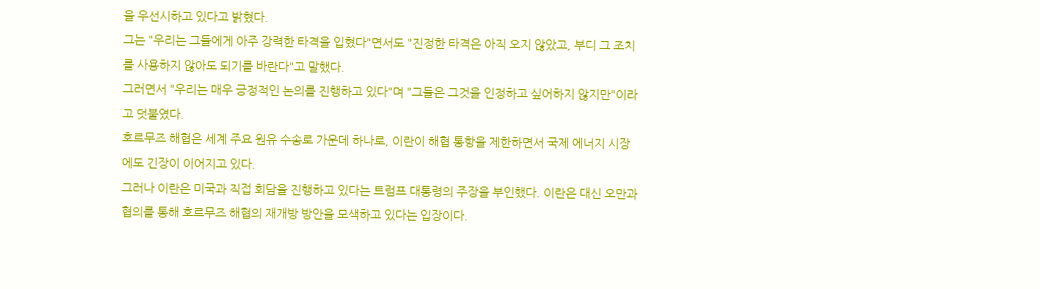을 우선시하고 있다고 밝혔다.
그는 "우리는 그들에게 아주 강력한 타격을 입혔다"면서도 "진정한 타격은 아직 오지 않았고, 부디 그 조치를 사용하지 않아도 되기를 바란다"고 말했다.
그러면서 "우리는 매우 긍정적인 논의를 진행하고 있다"며 "그들은 그것을 인정하고 싶어하지 않지만"이라고 덧붙였다.
호르무즈 해협은 세계 주요 원유 수송로 가운데 하나로, 이란이 해협 통항을 제한하면서 국제 에너지 시장에도 긴장이 이어지고 있다.
그러나 이란은 미국과 직접 회담을 진행하고 있다는 트럼프 대통령의 주장을 부인했다. 이란은 대신 오만과 협의를 통해 호르무즈 해협의 재개방 방안을 모색하고 있다는 입장이다.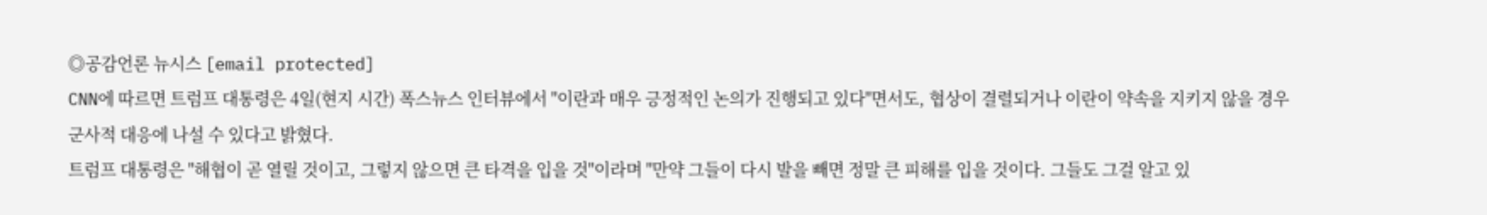◎공감언론 뉴시스 [email protected]
CNN에 따르면 트럼프 대통령은 4일(현지 시간) 폭스뉴스 인터뷰에서 "이란과 매우 긍정적인 논의가 진행되고 있다"면서도, 협상이 결렬되거나 이란이 약속을 지키지 않을 경우 군사적 대응에 나설 수 있다고 밝혔다.
트럼프 대통령은 "해협이 곧 열릴 것이고, 그렇지 않으면 큰 타격을 입을 것"이라며 "만약 그들이 다시 발을 빼면 정말 큰 피해를 입을 것이다. 그들도 그걸 알고 있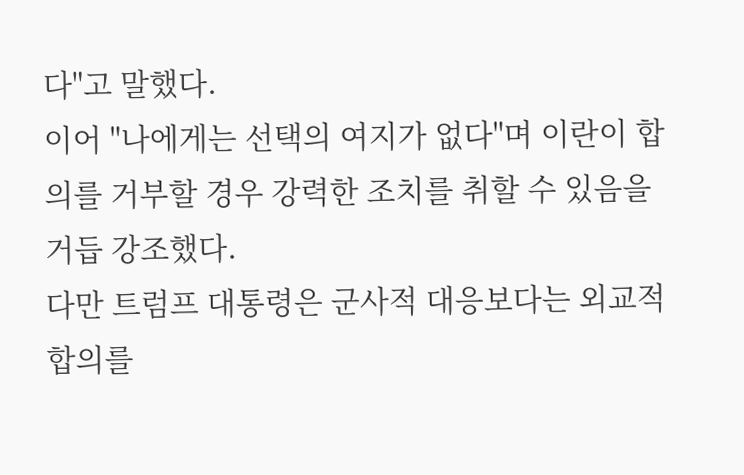다"고 말했다.
이어 "나에게는 선택의 여지가 없다"며 이란이 합의를 거부할 경우 강력한 조치를 취할 수 있음을 거듭 강조했다.
다만 트럼프 대통령은 군사적 대응보다는 외교적 합의를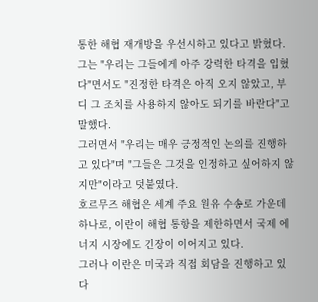통한 해협 재개방을 우선시하고 있다고 밝혔다.
그는 "우리는 그들에게 아주 강력한 타격을 입혔다"면서도 "진정한 타격은 아직 오지 않았고, 부디 그 조치를 사용하지 않아도 되기를 바란다"고 말했다.
그러면서 "우리는 매우 긍정적인 논의를 진행하고 있다"며 "그들은 그것을 인정하고 싶어하지 않지만"이라고 덧붙였다.
호르무즈 해협은 세계 주요 원유 수송로 가운데 하나로, 이란이 해협 통항을 제한하면서 국제 에너지 시장에도 긴장이 이어지고 있다.
그러나 이란은 미국과 직접 회담을 진행하고 있다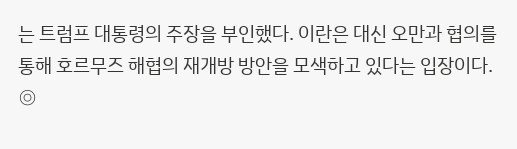는 트럼프 대통령의 주장을 부인했다. 이란은 대신 오만과 협의를 통해 호르무즈 해협의 재개방 방안을 모색하고 있다는 입장이다.
◎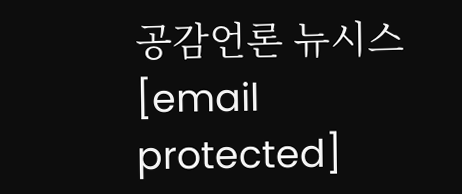공감언론 뉴시스 [email protected]